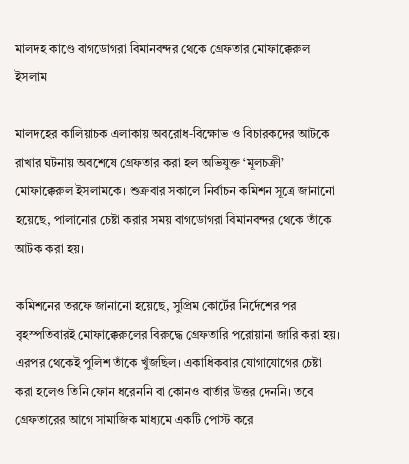মালদহ কাণ্ডে বাগডোগরা বিমানবন্দর থেকে গ্রেফতার মোফাক্কেরুল ইসলাম

মালদহের কালিয়াচক এলাকায় অবরোধ-বিক্ষোভ ও বিচারকদের আটকে রাখার ঘটনায় অবশেষে গ্রেফতার করা হল অভিযুক্ত ‘মূলচক্রী’ মোফাক্কেরুল ইসলামকে। শুক্রবার সকালে নির্বাচন কমিশন সূত্রে জানানো হয়েছে, পালানোর চেষ্টা করার সময় বাগডোগরা বিমানবন্দর থেকে তাঁকে আটক করা হয়।

কমিশনের তরফে জানানো হয়েছে, সুপ্রিম কোর্টের নির্দেশের পর বৃহস্পতিবারই মোফাক্কেরুলের বিরুদ্ধে গ্রেফতারি পরোয়ানা জারি করা হয়। এরপর থেকেই পুলিশ তাঁকে খুঁজছিল। একাধিকবার যোগাযোগের চেষ্টা করা হলেও তিনি ফোন ধরেননি বা কোনও বার্তার উত্তর দেননি। তবে গ্রেফতারের আগে সামাজিক মাধ্যমে একটি পোস্ট করে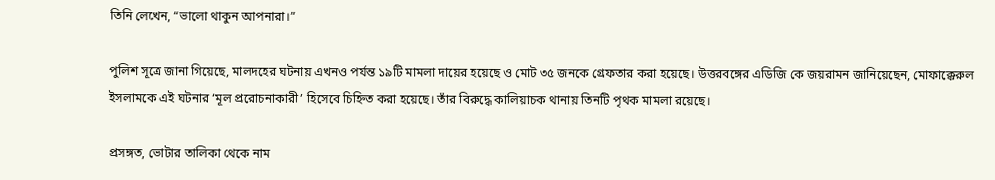তিনি লেখেন, “ভালো থাকুন আপনারা।”

পুলিশ সূত্রে জানা গিয়েছে, মালদহের ঘটনায় এখনও পর্যন্ত ১৯টি মামলা দায়ের হয়েছে ও মোট ৩৫ জনকে গ্রেফতার করা হয়েছে। উত্তরবঙ্গের এডিজি কে জয়রামন জানিয়েছেন, মোফাক্কেরুল ইসলামকে এই ঘটনার ‘মূল প্ররোচনাকারী’ হিসেবে চিহ্নিত করা হয়েছে। তাঁর বিরুদ্ধে কালিয়াচক থানায় তিনটি পৃথক মামলা রয়েছে।

প্রসঙ্গত, ভোটার তালিকা থেকে নাম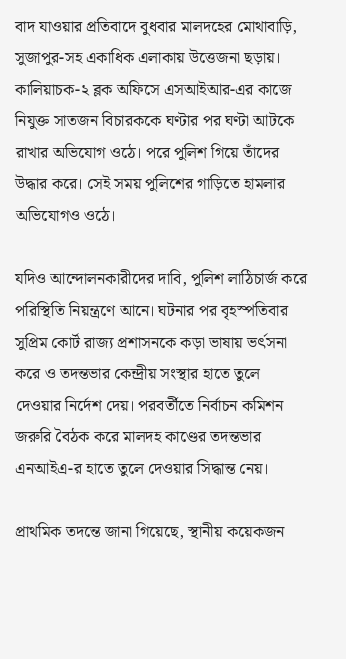বাদ যাওয়ার প্রতিবাদে বুধবার মালদহের মোথাবাড়ি, সুজাপুর-সহ একাধিক এলাকায় উত্তেজনা ছড়ায়। কালিয়াচক-২ ব্লক অফিসে এসআইআর-এর কাজে নিযুক্ত সাতজন বিচারককে ঘণ্টার পর ঘণ্টা আটকে রাখার অভিযোগ ওঠে। পরে পুলিশ গিয়ে তাঁদের উদ্ধার করে। সেই সময় পুলিশের গাড়িতে হামলার অভিযোগও ওঠে।

যদিও আন্দোলনকারীদের দাবি, পুলিশ লাঠিচার্জ করে পরিস্থিতি নিয়ন্ত্রণে আনে। ঘটনার পর বৃহস্পতিবার সুপ্রিম কোর্ট রাজ্য প্রশাসনকে কড়া ভাষায় ভর্ৎসনা করে ও তদন্তভার কেন্দ্রীয় সংস্থার হাতে তুলে দেওয়ার নির্দেশ দেয়। পরবর্তীতে নির্বাচন কমিশন জরুরি বৈঠক করে মালদহ কাণ্ডের তদন্তভার এনআইএ-র হাতে তুলে দেওয়ার সিদ্ধান্ত নেয়।

প্রাথমিক তদন্তে জানা গিয়েছে, স্থানীয় কয়েকজন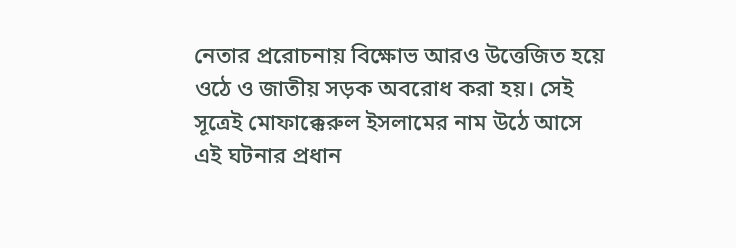নেতার প্ররোচনায় বিক্ষোভ আরও উত্তেজিত হয়ে ওঠে ও জাতীয় সড়ক অবরোধ করা হয়। সেই সূত্রেই মোফাক্কেরুল ইসলামের নাম উঠে আসে এই ঘটনার প্রধান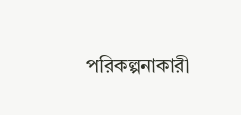পরিকল্পনাকারী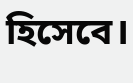হিসেবে।